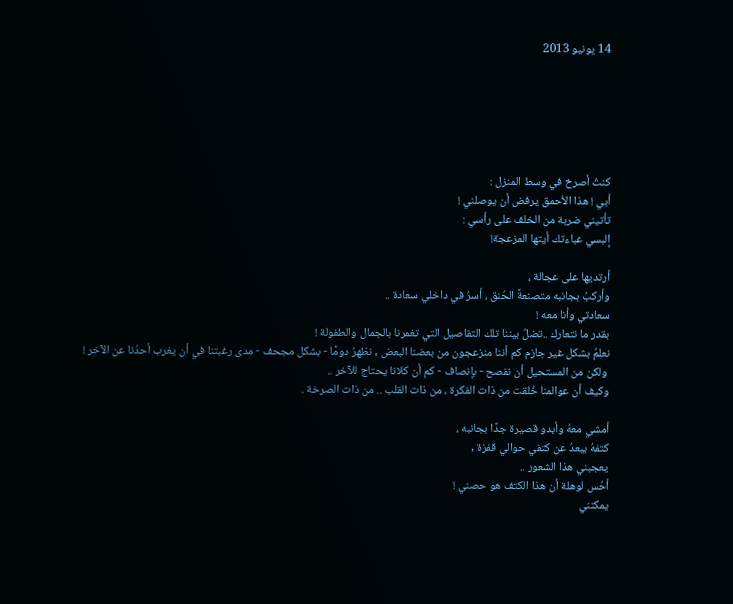14 يونيو 2013






كنتُ أصرخ في وسط المنزل :
أبي ! هذا الأحمق يرفض أن يوصلني !
تأتيني ضربة من الخلف على رأسي :
إلبسي عباءتك أيتها المزعجة!

أرتديها على عجالة ،
وأركبُ بجانبه متصنعةً الحُنق ، أسرُ في داخلي سعادة ..
سعادتي وأنا معه !
بقدر ما نتعارك ..تضلُ بيننا تلك التفاصيل التي تغمرنا بالجمال والطفولة !
نعلمُ بشكل غير جازم كم أننا منزعجون من بعضنا البعض , نظهرُ دومًا - بشكل مجحف - مدى رغبتنا في أن يغرب أحدُنا عن الآخر !
 ولكن من المستحيل أن نفصح - بإنصاف - كم أن كلانا يحتاج للآخر ..
وكيف أن عوالمنا خُلقت من ذات الفكرة ، من ذات القلب .. من ذات الصرخة .

أمشي معهُ وأبدو قصيرة جدًا بجانبه ،
كتفهُ يبعدُ عن كتفي حوالي قفزة ,
يعجبني هذا الشعور ..
أحُس لوهلة أن هذا الكتف هو حصني !
يمكنني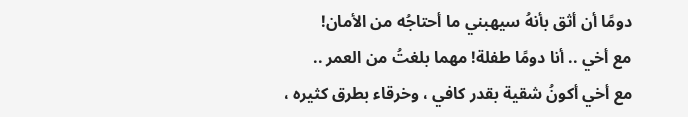دومًا أن أثق بأنهُ سيهبني ما أحتاجُه من الأمان!
مع أخي .. أنا دومًا طفلة! مهما بلغتُ من العمر ..
مع أخي أكونُ شقية بقدر كافي ، وخرقاء بطرق كثيره ،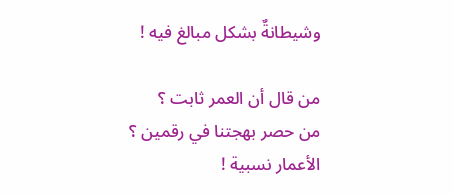وشيطانةٌ بشكل مبالغ فيه !

من قال أن العمر ثابت ؟
من حصر بهجتنا في رقمين ؟
الأعمار نسبية !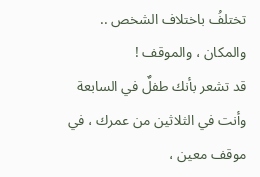تختلفُ باختلاف الشخص .. والمكان ، والموقف !
قد تشعر بأنك طفلٌ في السابعة وأنت في الثلاثين من عمرك ، في موقف معين ،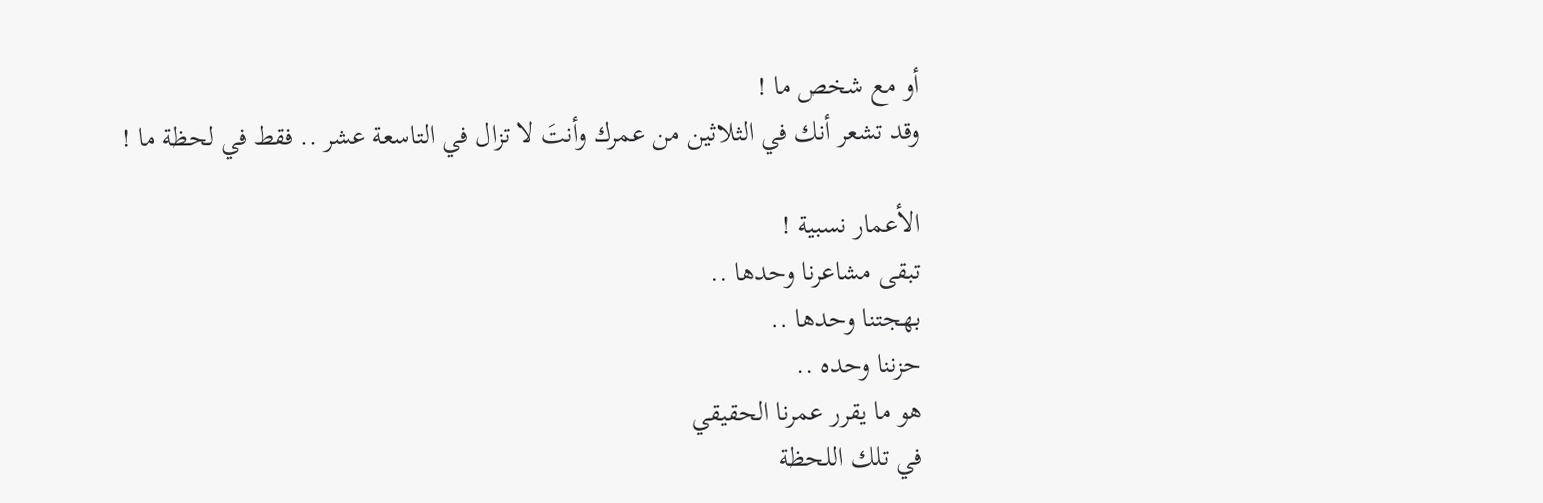أو مع شخص ما !
وقد تشعر أنك في الثلاثين من عمرك وأنتَ لا تزال في التاسعة عشر .. فقط في لحظة ما !

الأعمار نسبية !
تبقى مشاعرنا وحدها ..
بهجتنا وحدها ..
حزننا وحده ..
هو ما يقرر عمرنا الحقيقي
في تلك اللحظة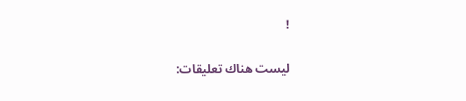!

ليست هناك تعليقات: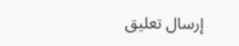إرسال تعليق